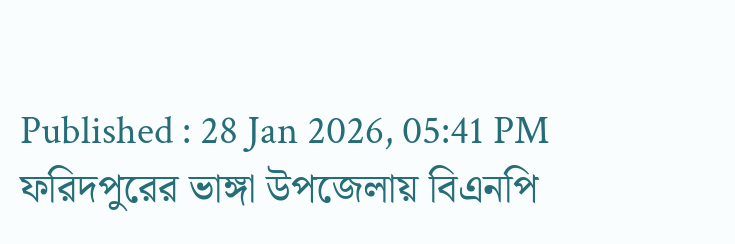Published : 28 Jan 2026, 05:41 PM
ফরিদপুরের ভাঙ্গা উপজেলায় বিএনপি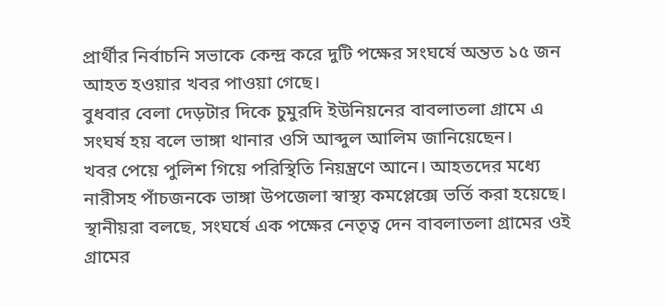প্রার্থীর নির্বাচনি সভাকে কেন্দ্র করে দুটি পক্ষের সংঘর্ষে অন্তত ১৫ জন আহত হওয়ার খবর পাওয়া গেছে।
বুধবার বেলা দেড়টার দিকে চুমুরদি ইউনিয়নের বাবলাতলা গ্রামে এ সংঘর্ষ হয় বলে ভাঙ্গা থানার ওসি আব্দুল আলিম জানিয়েছেন।
খবর পেয়ে পুলিশ গিয়ে পরিস্থিতি নিয়ন্ত্রণে আনে। আহতদের মধ্যে নারীসহ পাঁচজনকে ভাঙ্গা উপজেলা স্বাস্থ্য কমপ্লেক্সে ভর্তি করা হয়েছে।
স্থানীয়রা বলছে, সংঘর্ষে এক পক্ষের নেতৃত্ব দেন বাবলাতলা গ্রামের ওই গ্রামের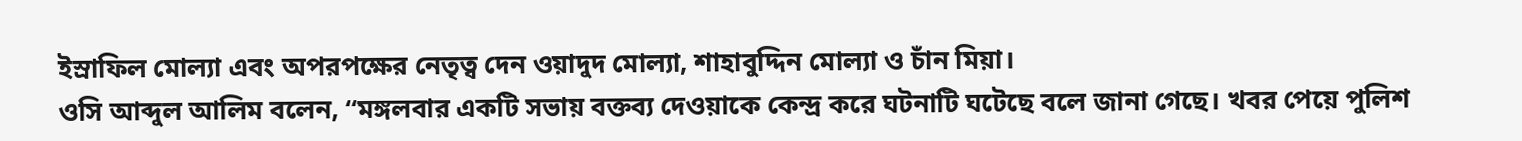ইস্রাফিল মোল্যা এবং অপরপক্ষের নেতৃত্ব দেন ওয়াদুদ মোল্যা, শাহাবুদ্দিন মোল্যা ও চাঁন মিয়া।
ওসি আব্দুল আলিম বলেন, “মঙ্গলবার একটি সভায় বক্তব্য দেওয়াকে কেন্দ্র করে ঘটনাটি ঘটেছে বলে জানা গেছে। খবর পেয়ে পুলিশ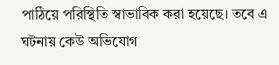পাঠিয়ে পরিস্থিতি স্বাভাবিক করা হয়েছে। তবে এ ঘটনায় কেউ অভিযোগ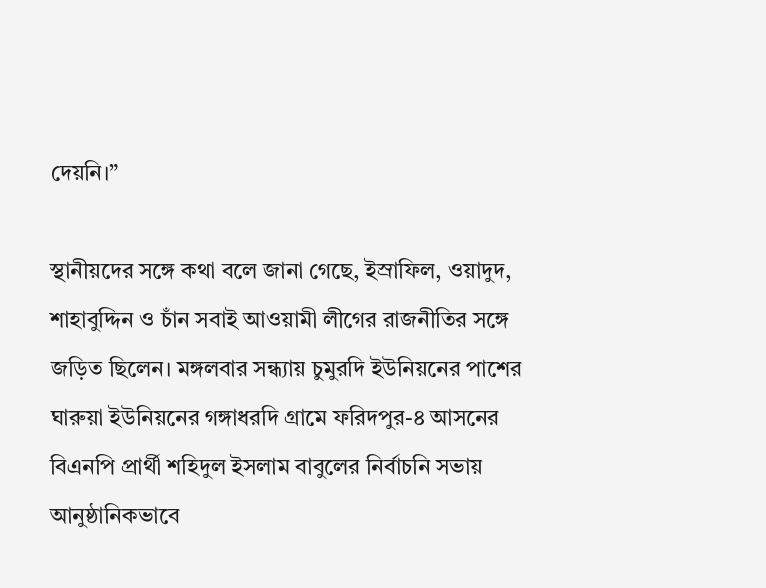দেয়নি।”

স্থানীয়দের সঙ্গে কথা বলে জানা গেছে, ইস্রাফিল, ওয়াদুদ, শাহাবুদ্দিন ও চাঁন সবাই আওয়ামী লীগের রাজনীতির সঙ্গে জড়িত ছিলেন। মঙ্গলবার সন্ধ্যায় চুমুরদি ইউনিয়নের পাশের ঘারুয়া ইউনিয়নের গঙ্গাধরদি গ্রামে ফরিদপুর-৪ আসনের বিএনপি প্রার্থী শহিদুল ইসলাম বাবুলের নির্বাচনি সভায় আনুষ্ঠানিকভাবে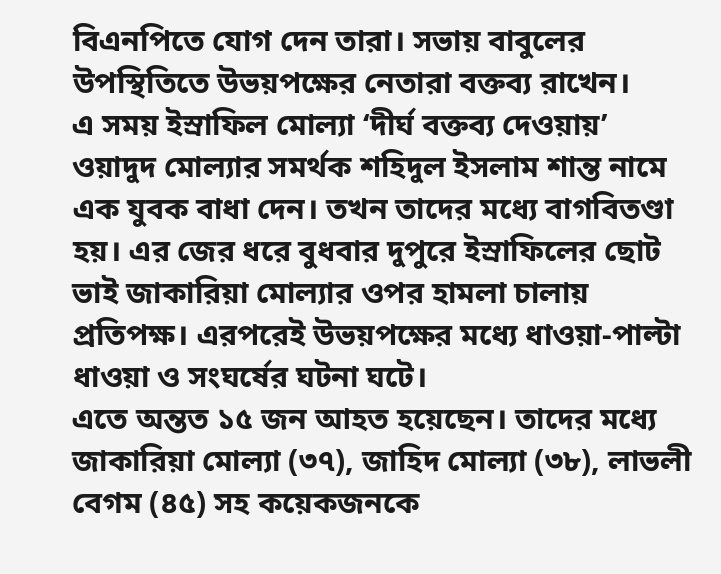বিএনপিতে যোগ দেন তারা। সভায় বাবুলের উপস্থিতিতে উভয়পক্ষের নেতারা বক্তব্য রাখেন।
এ সময় ইস্রাফিল মোল্যা ‘দীর্ঘ বক্তব্য দেওয়ায়’ ওয়াদুদ মোল্যার সমর্থক শহিদুল ইসলাম শান্ত নামে এক যুবক বাধা দেন। তখন তাদের মধ্যে বাগবিতণ্ডা হয়। এর জের ধরে বুধবার দুপুরে ইস্রাফিলের ছোট ভাই জাকারিয়া মোল্যার ওপর হামলা চালায় প্রতিপক্ষ। এরপরেই উভয়পক্ষের মধ্যে ধাওয়া-পাল্টা ধাওয়া ও সংঘর্ষের ঘটনা ঘটে।
এতে অন্তত ১৫ জন আহত হয়েছেন। তাদের মধ্যে জাকারিয়া মোল্যা (৩৭), জাহিদ মোল্যা (৩৮), লাভলী বেগম (৪৫) সহ কয়েকজনকে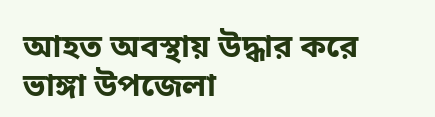আহত অবস্থায় উদ্ধার করে ভাঙ্গা উপজেলা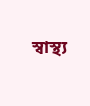স্বাস্থ্য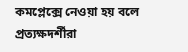কমপ্লেক্সে নেওয়া হয় বলে প্রত্যক্ষদর্শীরা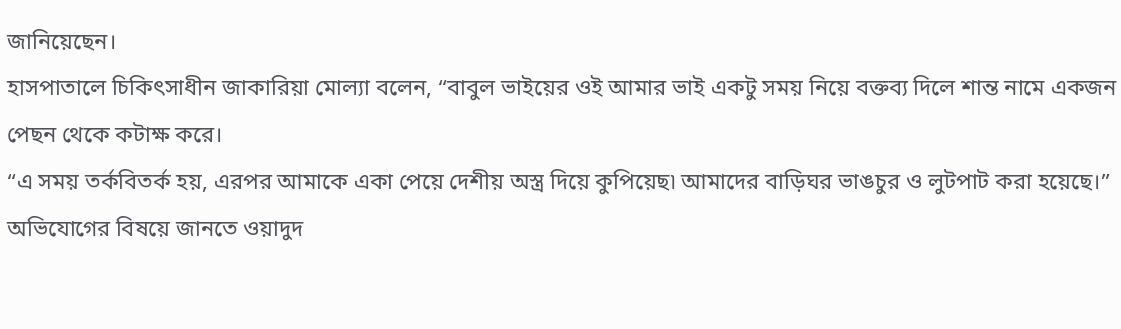জানিয়েছেন।
হাসপাতালে চিকিৎসাধীন জাকারিয়া মোল্যা বলেন, “বাবুল ভাইয়ের ওই আমার ভাই একটু সময় নিয়ে বক্তব্য দিলে শান্ত নামে একজন পেছন থেকে কটাক্ষ করে।
“এ সময় তর্কবিতর্ক হয়, এরপর আমাকে একা পেয়ে দেশীয় অস্ত্র দিয়ে কুপিয়েছ৷ আমাদের বাড়িঘর ভাঙচুর ও লুটপাট করা হয়েছে।”
অভিযোগের বিষয়ে জানতে ওয়াদুদ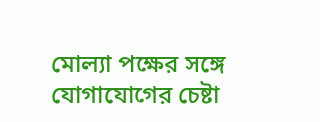মোল্যা পক্ষের সঙ্গে যোগাযোগের চেষ্টা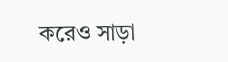করেও সাড়া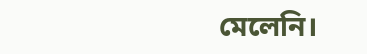মেলেনি।